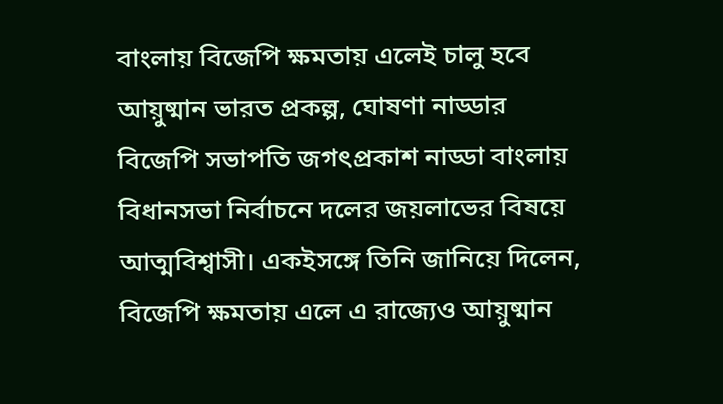বাংলায় বিজেপি ক্ষমতায় এলেই চালু হবে আয়ুষ্মান ভারত প্রকল্প, ঘোষণা নাড্ডার
বিজেপি সভাপতি জগৎপ্রকাশ নাড্ডা বাংলায় বিধানসভা নির্বাচনে দলের জয়লাভের বিষয়ে আত্মবিশ্বাসী। একইসঙ্গে তিনি জানিয়ে দিলেন, বিজেপি ক্ষমতায় এলে এ রাজ্যেও আয়ুষ্মান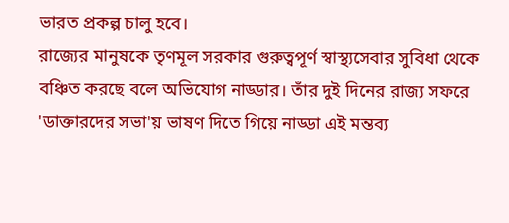ভারত প্রকল্প চালু হবে।
রাজ্যের মানুষকে তৃণমূল সরকার গুরুত্বপূর্ণ স্বাস্থ্যসেবার সুবিধা থেকে বঞ্চিত করছে বলে অভিযোগ নাড্ডার। তাঁর দুই দিনের রাজ্য সফরে 'ডাক্তারদের সভা'য় ভাষণ দিতে গিয়ে নাড্ডা এই মন্তব্য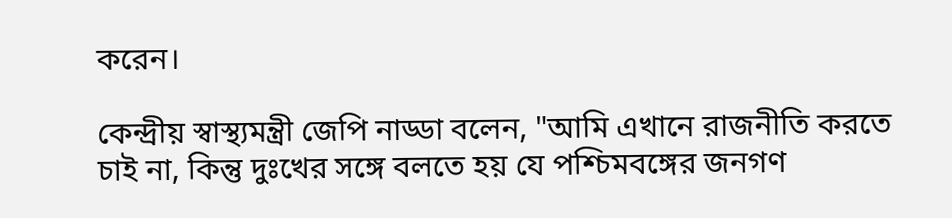করেন।

কেন্দ্রীয় স্বাস্থ্যমন্ত্রী জেপি নাড্ডা বলেন, "আমি এখানে রাজনীতি করতে চাই না, কিন্তু দুঃখের সঙ্গে বলতে হয় যে পশ্চিমবঙ্গের জনগণ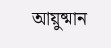আয়ুষ্মান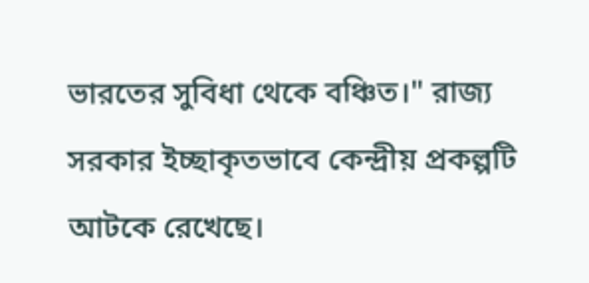ভারতের সুবিধা থেকে বঞ্চিত।" রাজ্য সরকার ইচ্ছাকৃতভাবে কেন্দ্রীয় প্রকল্পটি আটকে রেখেছে।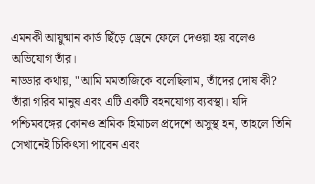এমনকী আয়ুষ্মান কার্ড ছিঁড়ে ড্রেনে ফেলে দেওয়া হয় বলেও অভিযোগ তাঁর।
নাড্ডার কথায়, "আমি মমতাজিকে বলেছিলাম, তাঁদের দোষ কী? তাঁরা গরিব মানুষ এবং এটি একটি বহনযোগ্য ব্যবস্থা। যদি পশ্চিমবঙ্গের কোনও শ্রমিক হিমাচল প্রদেশে অসুস্থ হন, তাহলে তিনি সেখানেই চিকিৎসা পাবেন এবং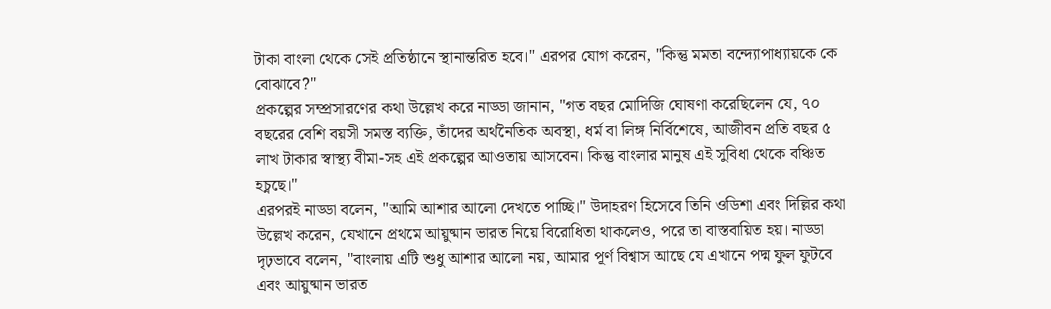টাকা বাংলা থেকে সেই প্রতিষ্ঠানে স্থানান্তরিত হবে।" এরপর যোগ করেন, "কিন্তু মমতা বন্দ্যোপাধ্যায়কে কে বোঝাবে?"
প্রকল্পের সম্প্রসারণের কথা উল্লেখ করে নাড্ডা জানান, "গত বছর মোদিজি ঘোষণা করেছিলেন যে, ৭০ বছরের বেশি বয়সী সমস্ত ব্যক্তি, তাঁদের অর্থনৈতিক অবস্থা, ধর্ম বা লিঙ্গ নির্বিশেষে, আজীবন প্রতি বছর ৫ লাখ টাকার স্বাস্থ্য বীমা-সহ এই প্রকল্পের আওতায় আসবেন। কিন্তু বাংলার মানুষ এই সুবিধা থেকে বঞ্চিত হচ্নছে।"
এরপরই নাড্ডা বলেন, "আমি আশার আলো দেখতে পাচ্ছি।" উদাহরণ হিসেবে তিনি ওডিশা এবং দিল্লির কথা উল্লেখ করেন, যেখানে প্রথমে আয়ুষ্মান ভারত নিয়ে বিরোধিতা থাকলেও, পরে তা বাস্তবায়িত হয়। নাড্ডা দৃঢ়ভাবে বলেন, "বাংলায় এটি শুধু আশার আলো নয়, আমার পূর্ণ বিশ্বাস আছে যে এখানে পদ্ম ফুল ফুটবে এবং আয়ুষ্মান ভারত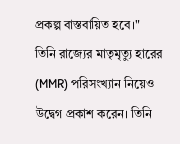প্রকল্প বাস্তবায়িত হবে।"
তিনি রাজ্যের মাতৃমৃত্যু হারের (MMR) পরিসংখ্যান নিয়েও উদ্বেগ প্রকাশ করেন। তিনি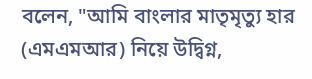বলেন, "আমি বাংলার মাতৃমৃত্যু হার (এমএমআর) নিয়ে উদ্বিগ্ন,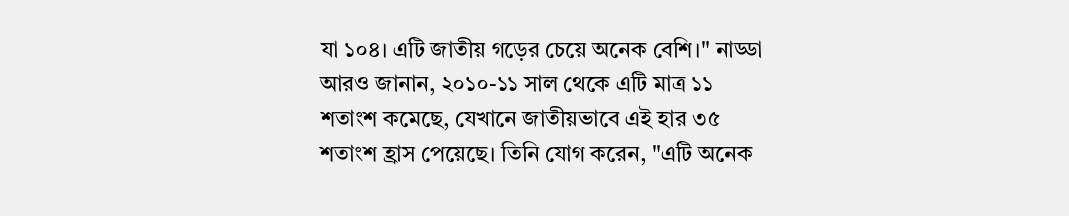যা ১০৪। এটি জাতীয় গড়ের চেয়ে অনেক বেশি।" নাড্ডা আরও জানান, ২০১০-১১ সাল থেকে এটি মাত্র ১১ শতাংশ কমেছে, যেখানে জাতীয়ভাবে এই হার ৩৫ শতাংশ হ্রাস পেয়েছে। তিনি যোগ করেন, "এটি অনেক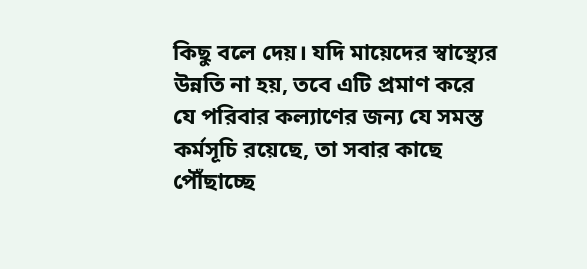কিছু বলে দেয়। যদি মায়েদের স্বাস্থ্যের উন্নতি না হয়, তবে এটি প্রমাণ করে যে পরিবার কল্যাণের জন্য যে সমস্ত কর্মসূচি রয়েছে, তা সবার কাছে পৌঁছাচ্ছে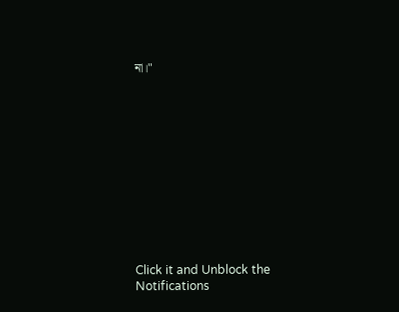না।"












Click it and Unblock the Notifications